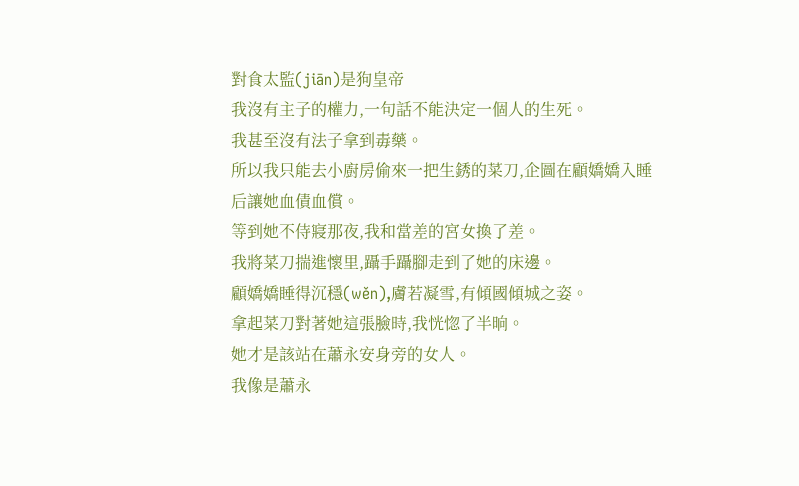對食太監(jiān)是狗皇帝
我沒有主子的權力,一句話不能決定一個人的生死。
我甚至沒有法子拿到毒藥。
所以我只能去小廚房偷來一把生銹的菜刀,企圖在顧嬌嬌入睡后讓她血債血償。
等到她不侍寢那夜,我和當差的宮女換了差。
我將菜刀揣進懷里,躡手躡腳走到了她的床邊。
顧嬌嬌睡得沉穩(wěn),膚若凝雪,有傾國傾城之姿。
拿起菜刀對著她這張臉時,我恍惚了半晌。
她才是該站在蕭永安身旁的女人。
我像是蕭永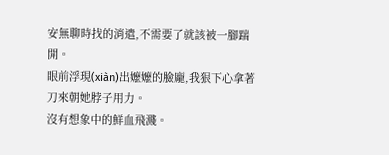安無聊時找的消遣,不需要了就該被一腳踹開。
眼前浮現(xiàn)出嬤嬤的臉龐,我狠下心拿著刀來朝她脖子用力。
沒有想象中的鮮血飛濺。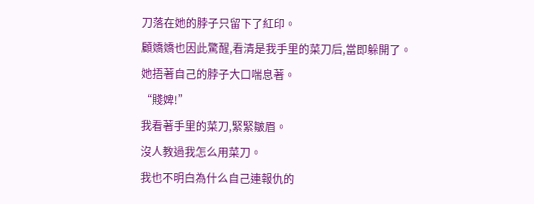刀落在她的脖子只留下了紅印。
顧嬌嬌也因此驚醒,看清是我手里的菜刀后,當即躲開了。
她捂著自己的脖子大口喘息著。
“賤婢!”
我看著手里的菜刀,緊緊皺眉。
沒人教過我怎么用菜刀。
我也不明白為什么自己連報仇的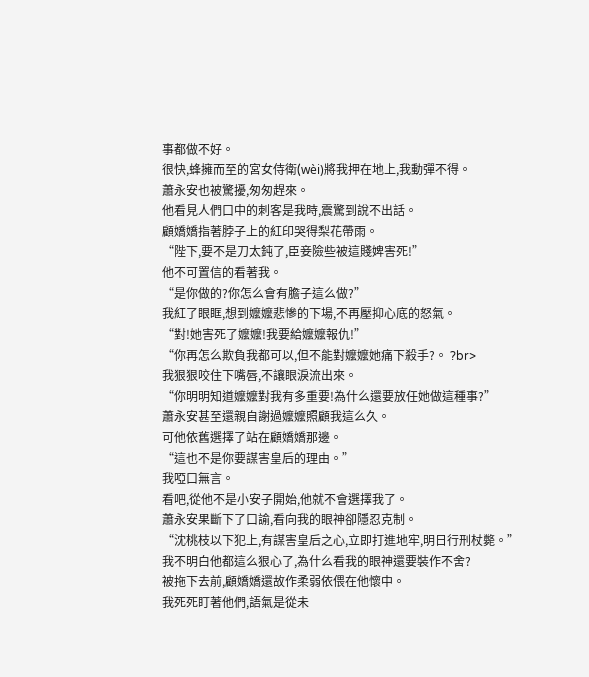事都做不好。
很快,蜂擁而至的宮女侍衛(wèi)將我押在地上,我動彈不得。
蕭永安也被驚擾,匆匆趕來。
他看見人們口中的刺客是我時,震驚到說不出話。
顧嬌嬌指著脖子上的紅印哭得梨花帶雨。
“陛下,要不是刀太鈍了,臣妾險些被這賤婢害死!”
他不可置信的看著我。
“是你做的?你怎么會有膽子這么做?”
我紅了眼眶,想到嬤嬤悲慘的下場,不再壓抑心底的怒氣。
“對!她害死了嬤嬤!我要給嬤嬤報仇!”
“你再怎么欺負我都可以,但不能對嬤嬤她痛下殺手?。 ?br>
我狠狠咬住下嘴唇,不讓眼淚流出來。
“你明明知道嬤嬤對我有多重要!為什么還要放任她做這種事?”
蕭永安甚至還親自謝過嬤嬤照顧我這么久。
可他依舊選擇了站在顧嬌嬌那邊。
“這也不是你要謀害皇后的理由。”
我啞口無言。
看吧,從他不是小安子開始,他就不會選擇我了。
蕭永安果斷下了口諭,看向我的眼神卻隱忍克制。
“沈桃枝以下犯上,有謀害皇后之心,立即打進地牢,明日行刑杖斃。”
我不明白他都這么狠心了,為什么看我的眼神還要裝作不舍?
被拖下去前,顧嬌嬌還故作柔弱依偎在他懷中。
我死死盯著他們,語氣是從未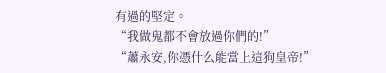有過的堅定。
“我做鬼都不會放過你們的!”
“蕭永安,你憑什么能當上這狗皇帝!”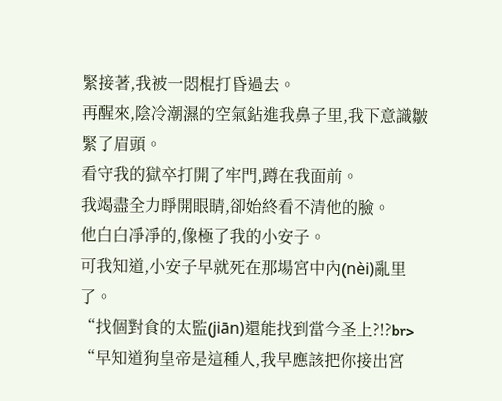緊接著,我被一悶棍打昏過去。
再醒來,陰冷潮濕的空氣鉆進我鼻子里,我下意識皺緊了眉頭。
看守我的獄卒打開了牢門,蹲在我面前。
我竭盡全力睜開眼睛,卻始終看不清他的臉。
他白白凈凈的,像極了我的小安子。
可我知道,小安子早就死在那場宮中內(nèi)亂里了。
“找個對食的太監(jiān)還能找到當今圣上?!?br>
“早知道狗皇帝是這種人,我早應該把你接出宮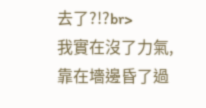去了?!?br>
我實在沒了力氣,靠在墻邊昏了過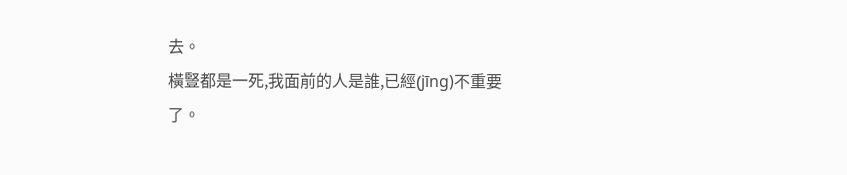去。
橫豎都是一死,我面前的人是誰,已經(jīng)不重要了。